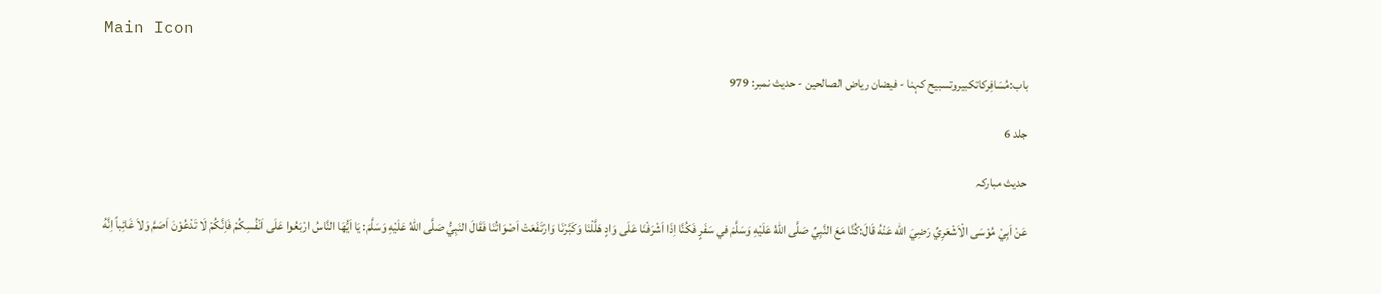Main Icon

باب:مُسَافِرکاتکبیروتسبیح کہنا - فیضان ریاض الصالحین - حدیث نمبر: 979

جلد 6

حدیث مبارکہ

عَنْ اَبِيْ مُوْسَى الْاَشْعَرِيِّ رَضِيَ الله عَنْهُ قَالَ:كُنَّا مَعَ النَّبِيِّ صَلَّى اللهُ عَلَيْهِ وَسَلَّمَ في سَفَرٍ فَكُنَّا اِذَا اَشْرَفْنَا عَلَى وَادٍ هَلَّلْنَا وَكَبَّرْنَا وَارْتَفَعَتْ اَصْوَاتُنَا فَقَالَ النَبِيُّ صَلَّى اللهُ عَلَيْهِ وَسَلَّمَ: يَا اَيُّهَا النَّاسُ ارْبَعُوا عَلَى اَنْفُسِكُمْ فَاِنَّكُمْ لَا تَدْعُوْنَ اَصَمَّ وَلاَ غَائِباً اِنَّهُ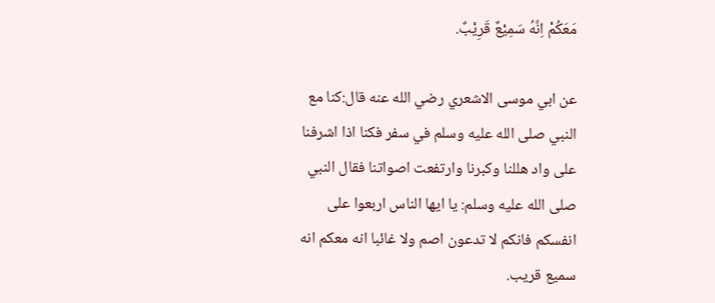مَعَكُمْ اِنَّهُ سَمِيْعٌ قَرِيْبٌ.

عن ابي موسى الاشعري رضي الله عنه قال:كنا مع النبي صلى الله عليه وسلم في سفر فكنا اذا اشرفنا على واد هللنا وكبرنا وارتفعت اصواتنا فقال النبي صلى الله عليه وسلم: يا ايها الناس اربعوا على انفسكم فانكم لا تدعون اصم ولا غائبا انه معكم انه سميع قريب.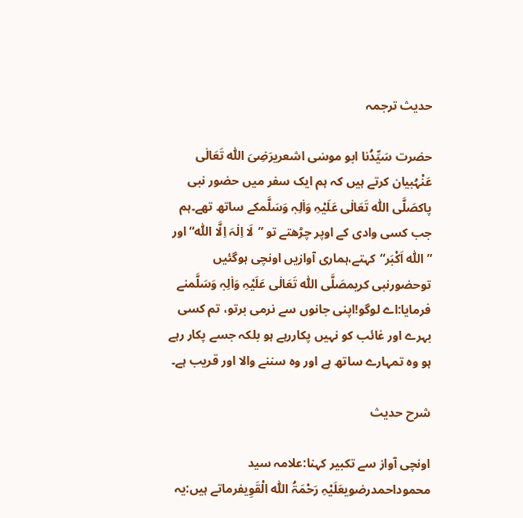حدیث ترجمہ

حضرت سَیِّدُنا ابو موسٰی اشعریرَضِیَ اللّٰہ تَعَالٰی عَنْہُبیان کرتے ہیں کہ ہم ایک سفر میں حضور نبی پاکصَلَّی اللّٰہ تَعَالٰی عَلَیْہِ وَاٰلِہٖ وَسَلَّمکے ساتھ تھے۔ہم جب کسی وادی کے اوپر چڑھتے تو ”لَا اِلٰہَ اِلَّا اللّٰہ“اور ”اللّٰہ اَکْبَر“کہتے،ہماری آوازیں اونچی ہوگئیں توحضورنبی کریمصَلَّی اللّٰہ تَعَالٰی عَلَیْہِ وَاٰلِہٖ وَسَلَّمنے فرمایا:اے لوگو!اپنی جانوں سے نرمی برتو، تم کسی بہرے اور غائب کو نہیں پکاررہے ہو بلکہ جسے پکار رہے ہو وہ تمہارے ساتھ ہے اور وہ سننے والا اور قریب ہے۔

شرح حدیث

اونچی آواز سے تکبیر کہنا:علامہ سید محموداحمدرضویعَلَیْہِ رَحْمَۃُ اللّٰہ الْقَوِیفرماتے ہیں:یہ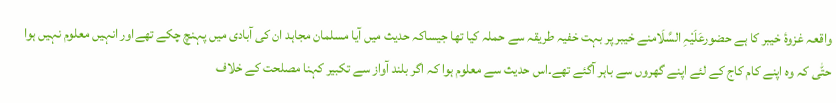واقعہ غزوۂ خیبر کا ہے حضورعَلَیْہِ السَّلَامنے خیبر پر بہت خفیہ طریقہ سے حملہ کیا تھا جیساکہ حدیث میں آیا مسلمان مجاہد ان کی آبادی میں پہنچ چکے تھےاور انہیں معلوم نہیں ہوا حتّٰی کہ وہ اپنے کام کاج کے لئے اپنے گھروں سے باہر آگئے تھے۔اس حدیث سے معلوم ہوا کہ اگر بلند آواز سے تکبیر کہنا مصلحت کے خلاف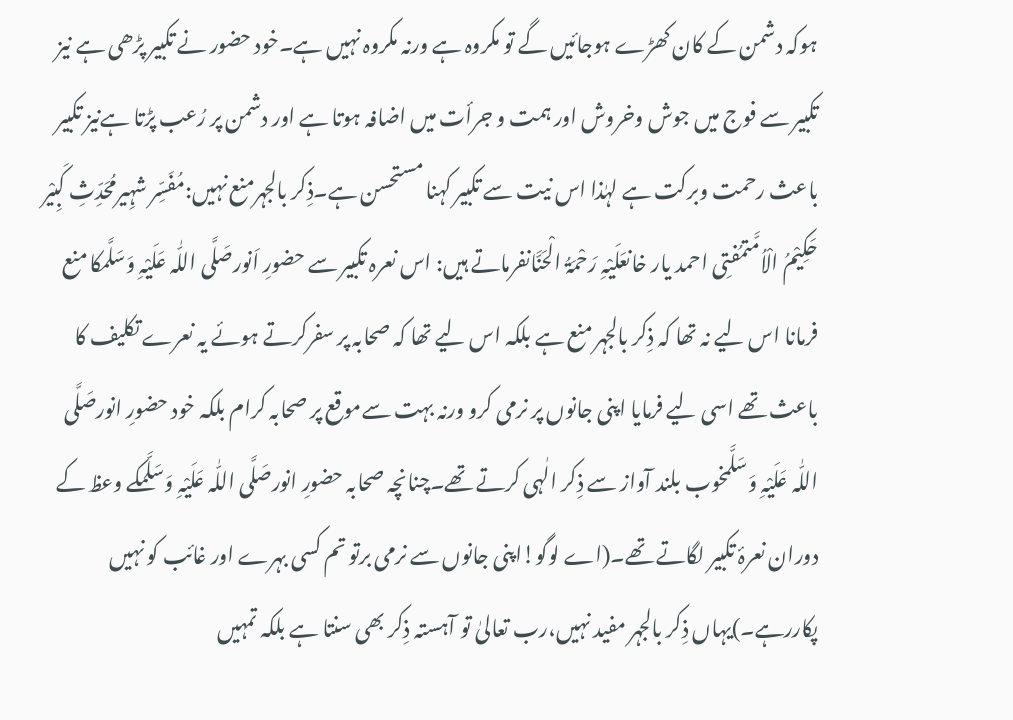ہوکہ دشمن کے کان کھڑے ہوجائیں گے تو مکروہ ہے ورنہ مکروہ نہیں ہے۔خود حضور نے تکبیر پڑھی ہے نیز تکبیر سے فوج میں جوش وخروش اور ہمت و جرأت میں اضافہ ہوتا ہے اور دشمن پر رُعب پڑتا ہےنیز تکبیر باعث رحمت وبرکت ہے لہٰذا اس نیت سے تکبیر کہنا مستحسن ہے۔ذِکر بالجہرمنع نہیں:مُفَسِّر شہِیرمُحَدِّثِ کَبِیْر حَکِیْمُ الْاُمَّتمُفتِی احمد یار خانعَلَیْہِ رَحْمَۃُ الْحَنَّانفرماتے ہیں: اس نعرہ تکبیر سے حضورِ اَنورصَلَّی اللّٰہ عَلَیْہِ وَسَلَّمکا منع فرمانا اس لیے نہ تھا کہ ذِکر بالجہر منع ہے بلکہ اس لیے تھا کہ صحابہ پر سفرکرتے ہوئے یہ نعرے تکلیف کا باعث تھے اسی لیے فرمایا اپنی جانوں پر نرمی کرو ورنہ بہت سےموقع پر صحابہ کرام بلکہ خود حضورِ انورصَلَّی اللّٰہ عَلَیْہِ وَسَلَّمخوب بلند آواز سے ذِکر الٰہی کرتے تھے۔چنانچہ صحابہ حضورِ انورصَلَّی اللّٰہ عَلَیْہِ وَسَلَّمکے وعظ کے دوران نعرۂ تکبیر لگاتے تھے۔(اے لوگو!اپنی جانوں سے نرمی برتو تم کسی بہرے اور غائب کو نہیں پکاررہے۔)یہاں ذِکر بالجہر مفید نہیں،رب تعالیٰ تو آہستہ ذِکر بھی سنتا ہے بلکہ تمہیں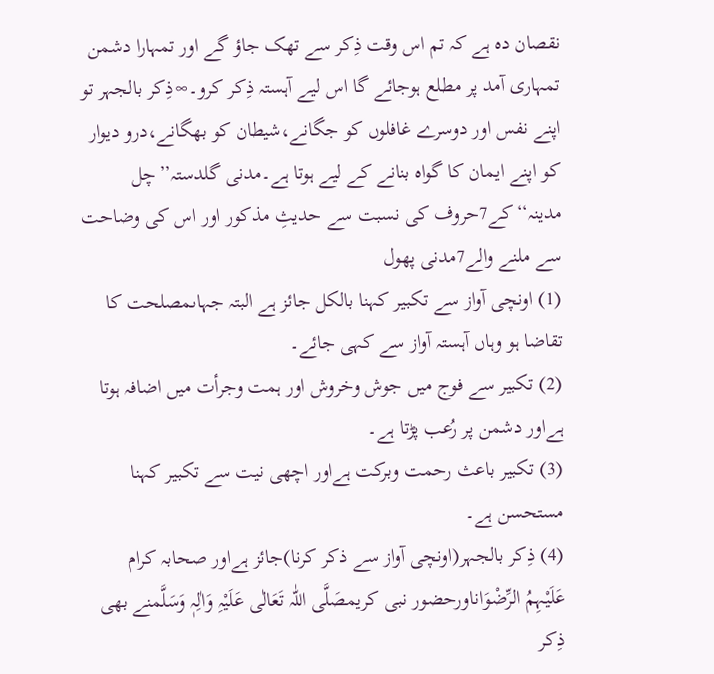نقصان دہ ہے کہ تم اس وقت ذِکر سے تھک جاؤ گے اور تمہارا دشمن تمہاری آمد پر مطلع ہوجائے گا اس لیے آہستہ ذِکر کرو۔∞ذِکر بالجہر تو اپنے نفس اور دوسرے غافلوں کو جگانے،شیطان کو بھگانے،درو دیوار کو اپنے ایمان کا گواہ بنانے کے لیے ہوتا ہے۔مدنی گلدستہ’’چل مدینہ‘‘کے7حروف کی نسبت سے حدیثِ مذکور اور اس کی وضاحت سے ملنے والے7مدنی پھول
(1) اونچی آواز سے تکبیر کہنا بالکل جائز ہے البتہ جہاںمصلحت کا تقاضا ہو وہاں آہستہ آواز سے کہی جائے۔
(2) تکبیر سے فوج میں جوش وخروش اور ہمت وجرأت میں اضافہ ہوتا ہےاور دشمن پر رُعب پڑتا ہے۔
(3) تکبیر باعث رحمت وبرکت ہےاور اچھی نیت سے تکبیر کہنا مستحسن ہے۔
(4) ذِکر بالجہر(اونچی آواز سے ذکر کرنا)جائز ہےاور صحابہ کرام
عَلَیْہِمُ الرِّضْوَاناورحضور نبی کریمصَلَّی اللّٰہ تَعَالٰی عَلَیْہِ وَاٰلِہٖ وَسَلَّمنے بھی ذِکر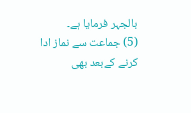بالجہر فرمایا ہے۔
(5) جماعت سے نماز ادا کرنے کےبعد بھی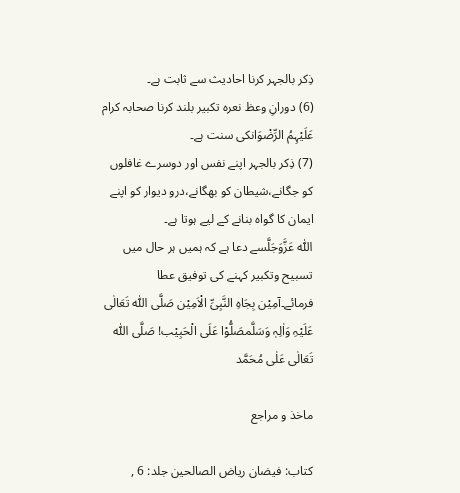ذِکر بالجہر کرنا احادیث سے ثابت ہے۔
(6) دورانِ وعظ نعرہ تکبیر بلند کرنا صحابہ کرام
عَلَیْہِمُ الرِّضْوَانکی سنت ہے۔
(7) ذِکر بالجہر اپنے نفس اور دوسرے غافلوں کو جگانے،شیطان کو بھگانے،درو دیوار کو اپنے ایمان کا گواہ بنانے کے لیے ہوتا ہے۔
اللّٰہ عَزَّوَجَلَّسے دعا ہے کہ ہمیں ہر حال میں تسبیح وتکبیر کہنے کی توفیق عطا فرمائے۔آمِیْن بِجَاہِ النَّبِیِّ الْاَمِیْن صَلَّی اللّٰہ تَعَالٰی عَلَیْہِ وَاٰلِہٖ وَسَلَّمصَلُّوْا عَلَی الْحَبِیْب! صَلَّی اللّٰہ تَعَالٰی عَلٰی مُحَمَّد

ماخذ و مراجع

کتاب: فیضان ریاض الصالحین جلد: 6 ,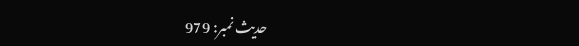حدیث نمبر: 979